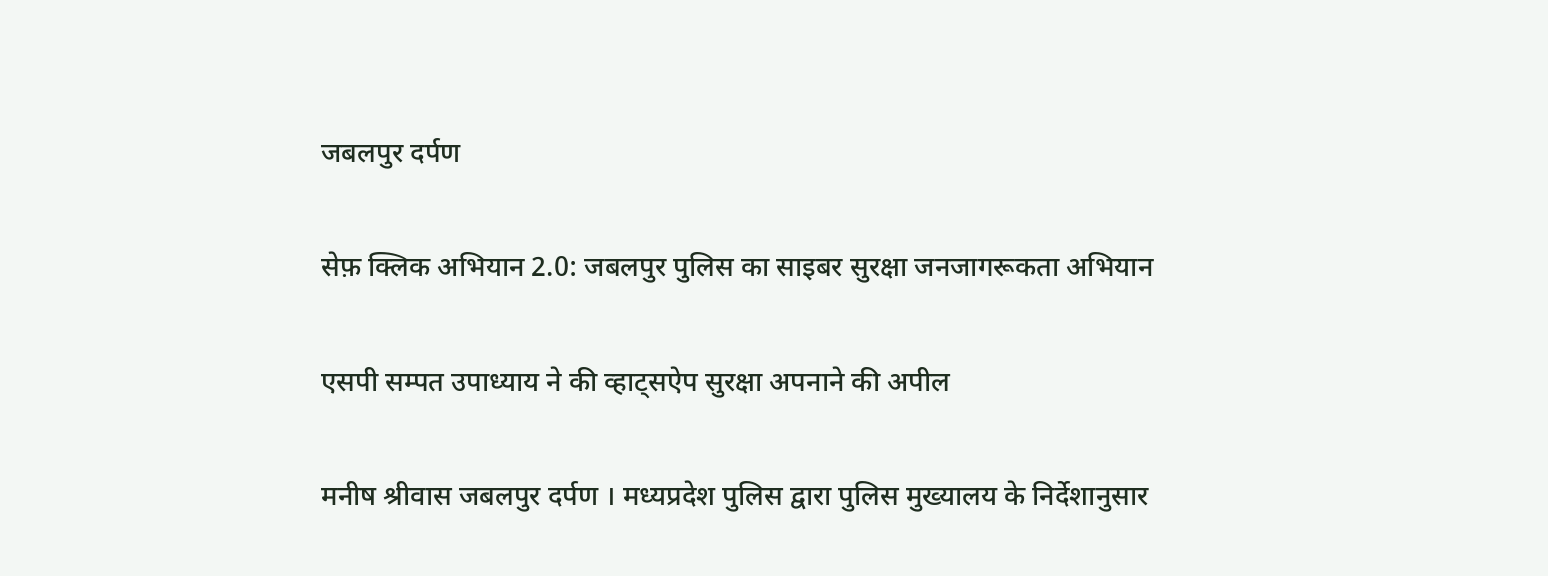जबलपुर दर्पण

सेफ़ क्लिक अभियान 2.0: जबलपुर पुलिस का साइबर सुरक्षा जनजागरूकता अभियान

एसपी सम्पत उपाध्याय ने की व्हाट्सऐप सुरक्षा अपनाने की अपील

मनीष श्रीवास जबलपुर दर्पण । मध्यप्रदेश पुलिस द्वारा पुलिस मुख्यालय के निर्देशानुसार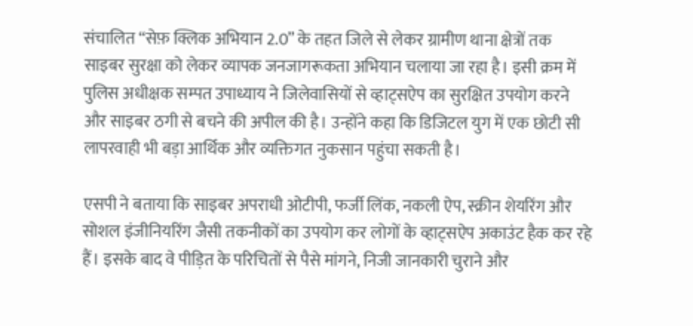संचालित “सेफ़ क्लिक अभियान 2.0” के तहत जिले से लेकर ग्रामीण थाना क्षेत्रों तक साइबर सुरक्षा को लेकर व्यापक जनजागरूकता अभियान चलाया जा रहा है। इसी क्रम में पुलिस अधीक्षक सम्पत उपाध्याय ने जिलेवासियों से व्हाट्सऐप का सुरक्षित उपयोग करने और साइबर ठगी से बचने की अपील की है। उन्होंने कहा कि डिजिटल युग में एक छोटी सी लापरवाही भी बड़ा आर्थिक और व्यक्तिगत नुकसान पहुंचा सकती है।

एसपी ने बताया कि साइबर अपराधी ओटीपी, फर्जी लिंक, नकली ऐप, स्क्रीन शेयरिंग और सोशल इंजीनियरिंग जैसी तकनीकों का उपयोग कर लोगों के व्हाट्सऐप अकाउंट हैक कर रहे हैं। इसके बाद वे पीड़ित के परिचितों से पैसे मांगने, निजी जानकारी चुराने और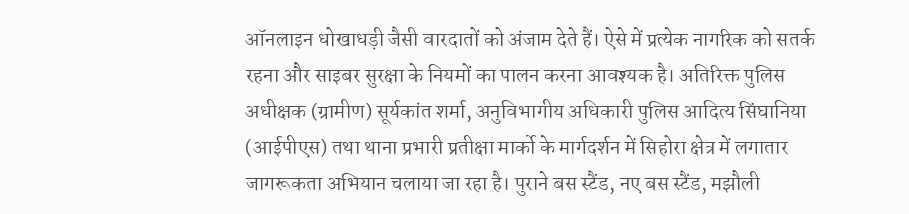ऑनलाइन धोखाधड़ी जैसी वारदातों को अंजाम देते हैं। ऐसे में प्रत्येक नागरिक को सतर्क रहना और साइबर सुरक्षा के नियमों का पालन करना आवश्यक है। अतिरिक्त पुलिस अधीक्षक (ग्रामीण) सूर्यकांत शर्मा, अनुविभागीय अधिकारी पुलिस आदित्य सिंघानिया (आईपीएस) तथा थाना प्रभारी प्रतीक्षा मार्को के मार्गदर्शन में सिहोरा क्षेत्र में लगातार जागरूकता अभियान चलाया जा रहा है। पुराने बस स्टैंड, नए बस स्टैंड, मझौली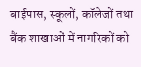बाईपास, स्कूलों, कॉलेजों तथा बैंक शाखाओं में नागरिकों को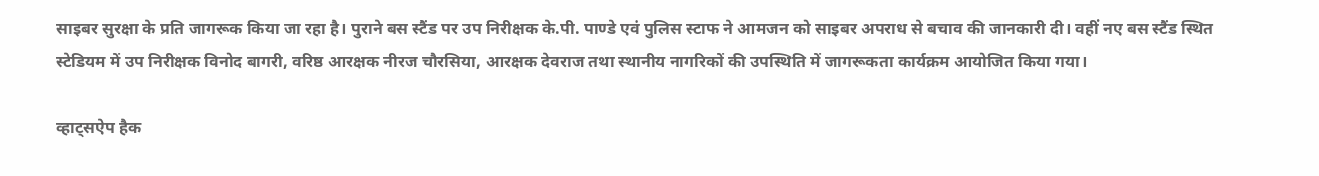साइबर सुरक्षा के प्रति जागरूक किया जा रहा है। पुराने बस स्टैंड पर उप निरीक्षक के.पी. पाण्डे एवं पुलिस स्टाफ ने आमजन को साइबर अपराध से बचाव की जानकारी दी। वहीं नए बस स्टैंड स्थित स्टेडियम में उप निरीक्षक विनोद बागरी, वरिष्ठ आरक्षक नीरज चौरसिया, आरक्षक देवराज तथा स्थानीय नागरिकों की उपस्थिति में जागरूकता कार्यक्रम आयोजित किया गया।

व्हाट्सऐप हैक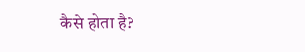कैसे होता है?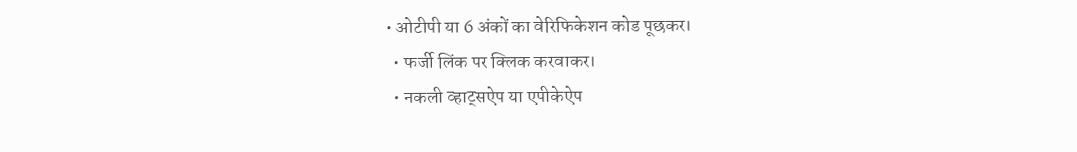• ओटीपी या 6 अंकों का वेरिफिकेशन कोड पूछकर।
  • फर्जी लिंक पर क्लिक करवाकर।
  • नकली व्हाट्सऐप या एपीकेऐप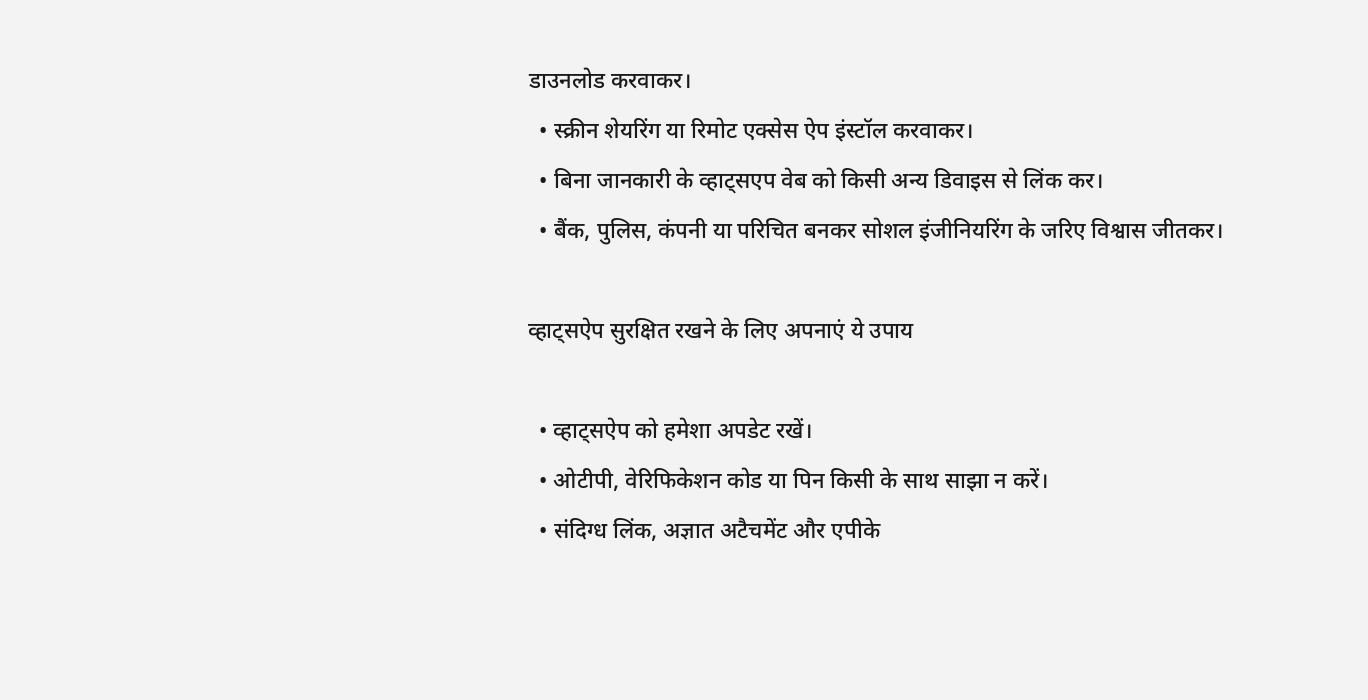डाउनलोड करवाकर।
  • स्क्रीन शेयरिंग या रिमोट एक्सेस ऐप इंस्टॉल करवाकर।
  • बिना जानकारी के व्हाट्सएप वेब को किसी अन्य डिवाइस से लिंक कर।
  • बैंक, पुलिस, कंपनी या परिचित बनकर सोशल इंजीनियरिंग के जरिए विश्वास जीतकर।

व्हाट्सऐप सुरक्षित रखने के लिए अपनाएं ये उपाय

  • व्हाट्सऐप को हमेशा अपडेट रखें।
  • ओटीपी, वेरिफिकेशन कोड या पिन किसी के साथ साझा न करें।
  • संदिग्ध लिंक, अज्ञात अटैचमेंट और एपीके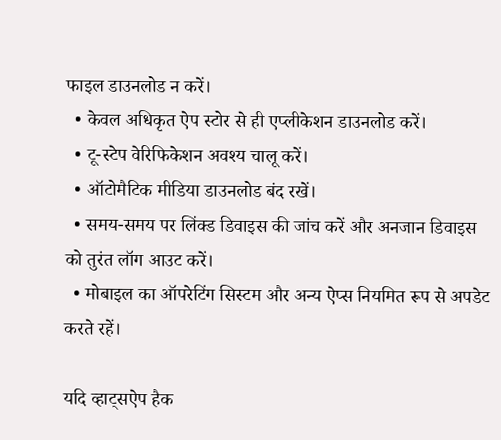फाइल डाउनलोड न करें।
  • केवल अधिकृत ऐप स्टोर से ही एप्लीकेशन डाउनलोड करें।
  • टू-स्टेप वेरिफिकेशन अवश्य चालू करें।
  • ऑटोमैटिक मीडिया डाउनलोड बंद रखें।
  • समय-समय पर लिंक्ड डिवाइस की जांच करें और अनजान डिवाइस को तुरंत लॉग आउट करें।
  • मोबाइल का ऑपरेटिंग सिस्टम और अन्य ऐप्स नियमित रूप से अपडेट करते रहें।

यदि व्हाट्सऐप हैक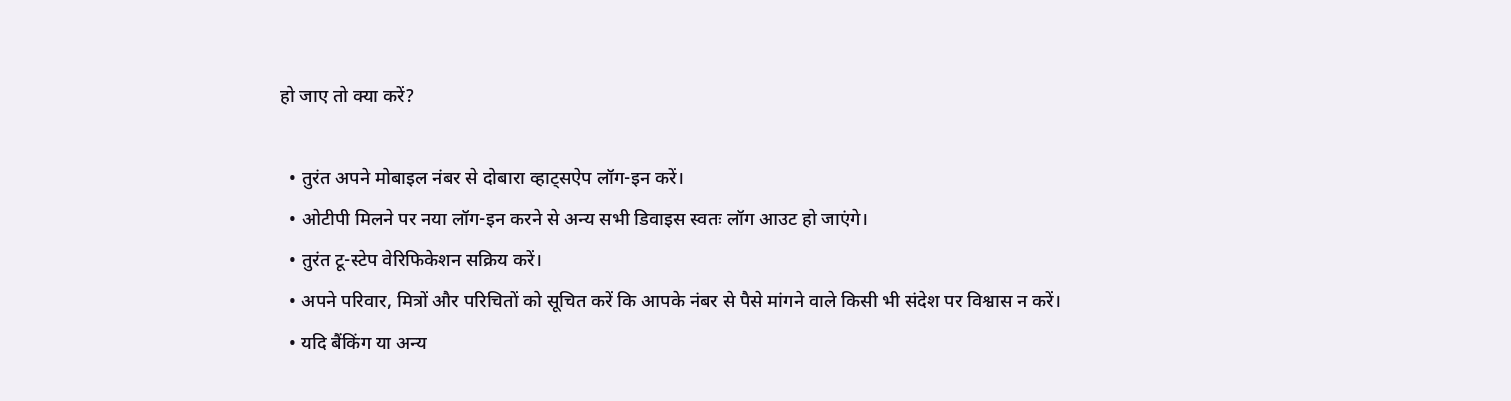हो जाए तो क्या करें?

  • तुरंत अपने मोबाइल नंबर से दोबारा व्हाट्सऐप लॉग-इन करें।
  • ओटीपी मिलने पर नया लॉग-इन करने से अन्य सभी डिवाइस स्वतः लॉग आउट हो जाएंगे।
  • तुरंत टू-स्टेप वेरिफिकेशन सक्रिय करें।
  • अपने परिवार, मित्रों और परिचितों को सूचित करें कि आपके नंबर से पैसे मांगने वाले किसी भी संदेश पर विश्वास न करें।
  • यदि बैंकिंग या अन्य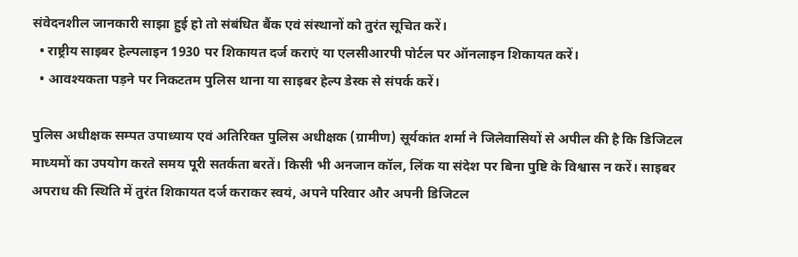संवेदनशील जानकारी साझा हुई हो तो संबंधित बैंक एवं संस्थानों को तुरंत सूचित करें।
  • राष्ट्रीय साइबर हेल्पलाइन 1930 पर शिकायत दर्ज कराएं या एलसीआरपी पोर्टल पर ऑनलाइन शिकायत करें।
  • आवश्यकता पड़ने पर निकटतम पुलिस थाना या साइबर हेल्प डेस्क से संपर्क करें।

पुलिस अधीक्षक सम्पत उपाध्याय एवं अतिरिक्त पुलिस अधीक्षक (ग्रामीण) सूर्यकांत शर्मा ने जिलेवासियों से अपील की है कि डिजिटल माध्यमों का उपयोग करते समय पूरी सतर्कता बरतें। किसी भी अनजान कॉल, लिंक या संदेश पर बिना पुष्टि के विश्वास न करें। साइबर अपराध की स्थिति में तुरंत शिकायत दर्ज कराकर स्वयं, अपने परिवार और अपनी डिजिटल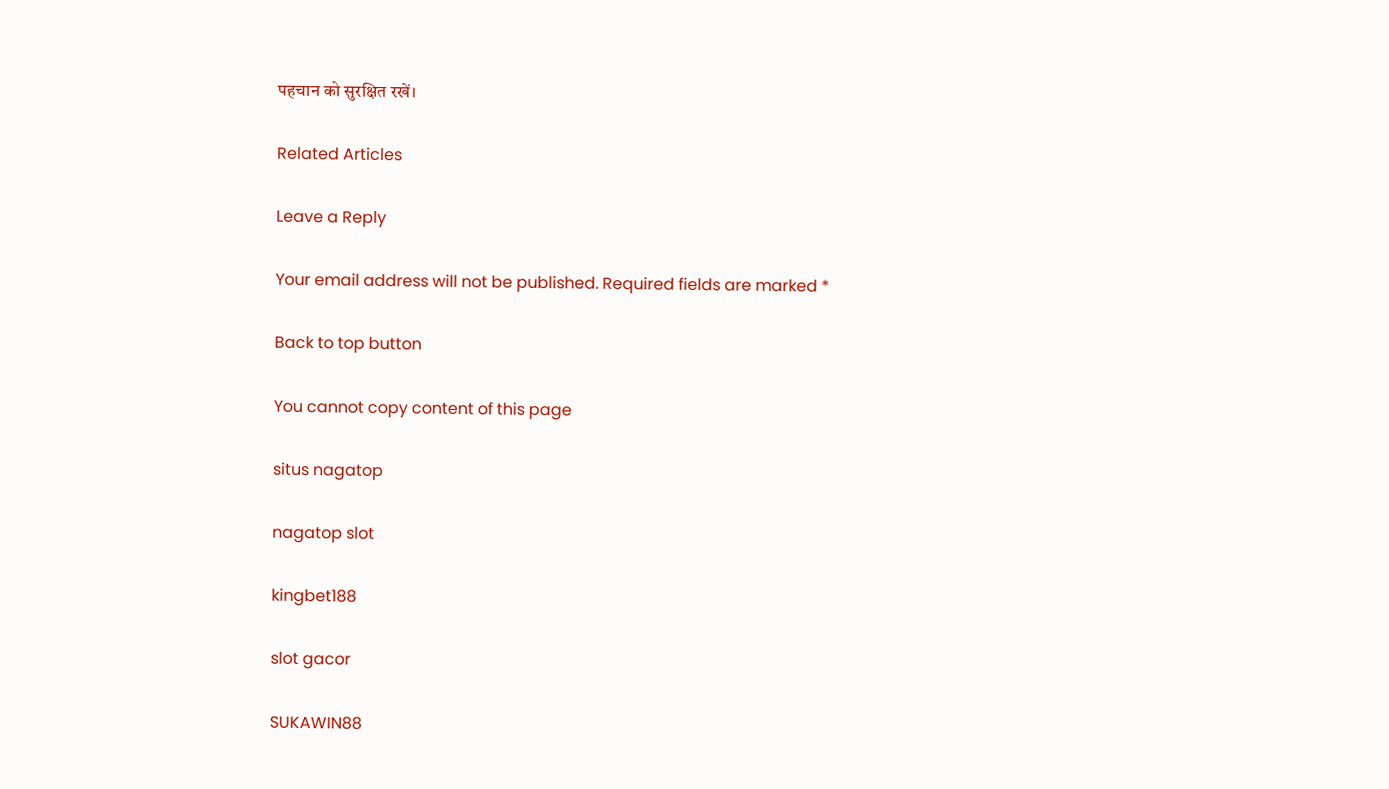पहचान को सुरक्षित रखें।

Related Articles

Leave a Reply

Your email address will not be published. Required fields are marked *

Back to top button

You cannot copy content of this page

situs nagatop

nagatop slot

kingbet188

slot gacor

SUKAWIN88